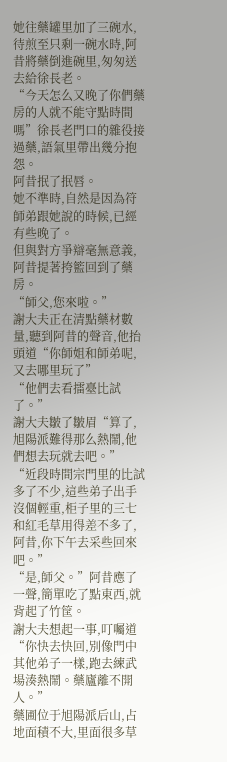她往藥罐里加了三碗水,待煎至只剩一碗水時,阿昔將藥倒進碗里,匆匆送去給徐長老。
“今天怎么又晚了你們藥房的人就不能守點時間嗎”徐長老門口的雜役接過藥,語氣里帶出幾分抱怨。
阿昔抿了抿唇。
她不準時,自然是因為符師弟跟她說的時候,已經有些晚了。
但與對方爭辯毫無意義,阿昔提著挎籃回到了藥房。
“師父,您來啦。”
謝大夫正在清點藥材數量,聽到阿昔的聲音,他抬頭道“你師姐和師弟呢,又去哪里玩了”
“他們去看擂臺比試了。”
謝大夫皺了皺眉“算了,旭陽派難得那么熱鬧,他們想去玩就去吧。”
“近段時間宗門里的比試多了不少,這些弟子出手沒個輕重,柜子里的三七和紅毛草用得差不多了,阿昔,你下午去采些回來吧。”
“是,師父。”阿昔應了一聲,簡單吃了點東西,就背起了竹筐。
謝大夫想起一事,叮囑道“你快去快回,別像門中其他弟子一樣,跑去練武場湊熱鬧。藥廬離不開人。”
藥圃位于旭陽派后山,占地面積不大,里面很多草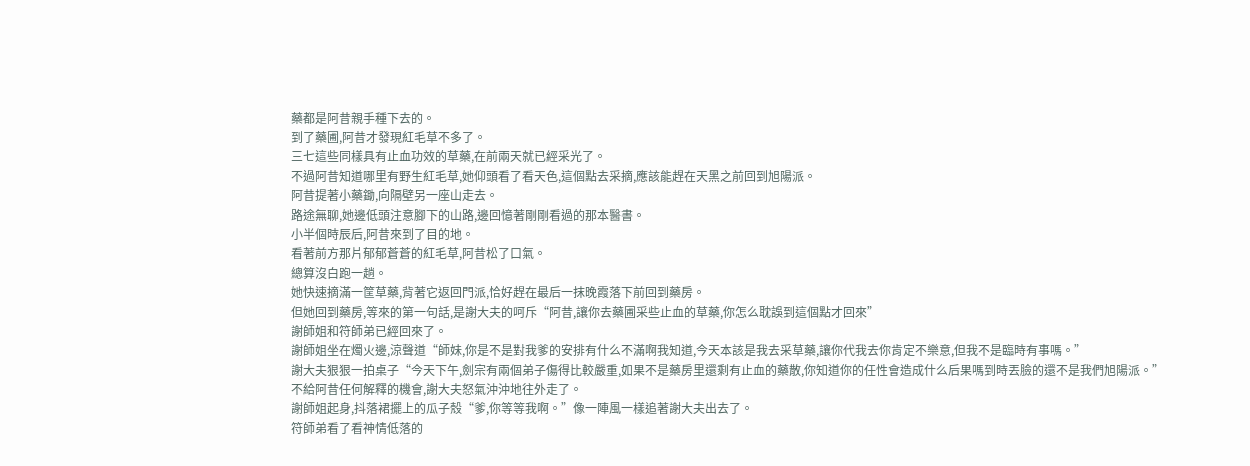藥都是阿昔親手種下去的。
到了藥圃,阿昔才發現紅毛草不多了。
三七這些同樣具有止血功效的草藥,在前兩天就已經采光了。
不過阿昔知道哪里有野生紅毛草,她仰頭看了看天色,這個點去采摘,應該能趕在天黑之前回到旭陽派。
阿昔提著小藥鋤,向隔壁另一座山走去。
路途無聊,她邊低頭注意腳下的山路,邊回憶著剛剛看過的那本醫書。
小半個時辰后,阿昔來到了目的地。
看著前方那片郁郁蒼蒼的紅毛草,阿昔松了口氣。
總算沒白跑一趟。
她快速摘滿一筐草藥,背著它返回門派,恰好趕在最后一抹晚霞落下前回到藥房。
但她回到藥房,等來的第一句話,是謝大夫的呵斥“阿昔,讓你去藥圃采些止血的草藥,你怎么耽誤到這個點才回來”
謝師姐和符師弟已經回來了。
謝師姐坐在燭火邊,涼聲道“師妹,你是不是對我爹的安排有什么不滿啊我知道,今天本該是我去采草藥,讓你代我去你肯定不樂意,但我不是臨時有事嗎。”
謝大夫狠狠一拍桌子“今天下午,劍宗有兩個弟子傷得比較嚴重,如果不是藥房里還剩有止血的藥散,你知道你的任性會造成什么后果嗎到時丟臉的還不是我們旭陽派。”
不給阿昔任何解釋的機會,謝大夫怒氣沖沖地往外走了。
謝師姐起身,抖落裙擺上的瓜子殼“爹,你等等我啊。”像一陣風一樣追著謝大夫出去了。
符師弟看了看神情低落的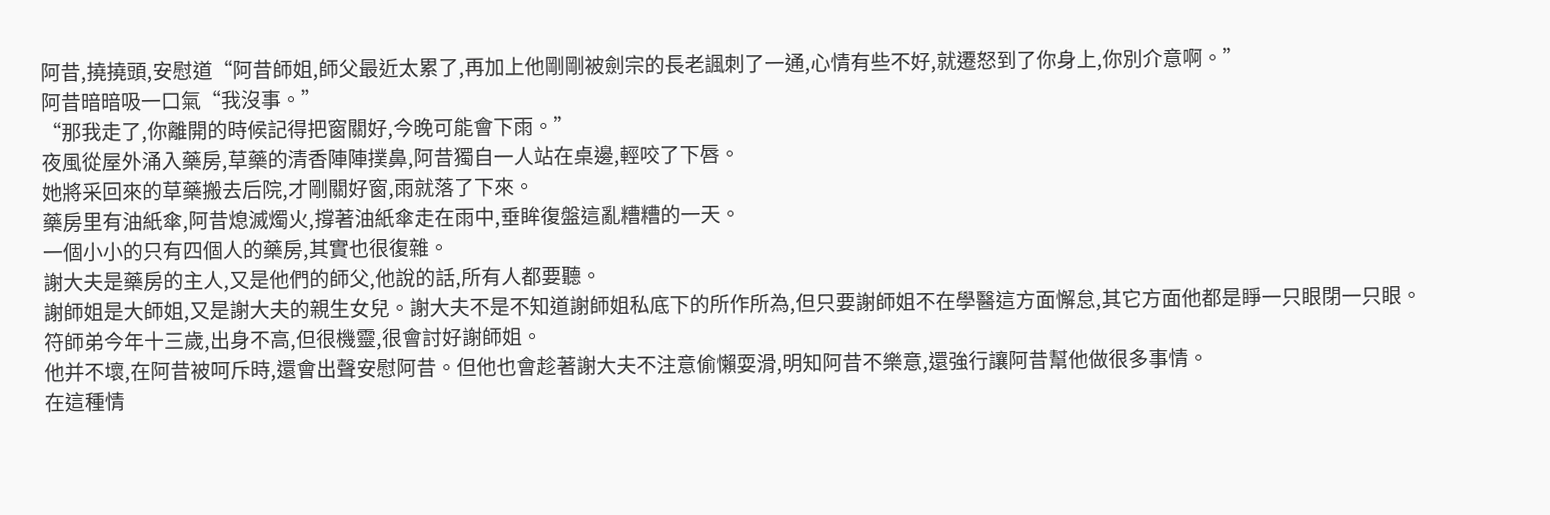阿昔,撓撓頭,安慰道“阿昔師姐,師父最近太累了,再加上他剛剛被劍宗的長老諷刺了一通,心情有些不好,就遷怒到了你身上,你別介意啊。”
阿昔暗暗吸一口氣“我沒事。”
“那我走了,你離開的時候記得把窗關好,今晚可能會下雨。”
夜風從屋外涌入藥房,草藥的清香陣陣撲鼻,阿昔獨自一人站在桌邊,輕咬了下唇。
她將采回來的草藥搬去后院,才剛關好窗,雨就落了下來。
藥房里有油紙傘,阿昔熄滅燭火,撐著油紙傘走在雨中,垂眸復盤這亂糟糟的一天。
一個小小的只有四個人的藥房,其實也很復雜。
謝大夫是藥房的主人,又是他們的師父,他說的話,所有人都要聽。
謝師姐是大師姐,又是謝大夫的親生女兒。謝大夫不是不知道謝師姐私底下的所作所為,但只要謝師姐不在學醫這方面懈怠,其它方面他都是睜一只眼閉一只眼。
符師弟今年十三歲,出身不高,但很機靈,很會討好謝師姐。
他并不壞,在阿昔被呵斥時,還會出聲安慰阿昔。但他也會趁著謝大夫不注意偷懶耍滑,明知阿昔不樂意,還強行讓阿昔幫他做很多事情。
在這種情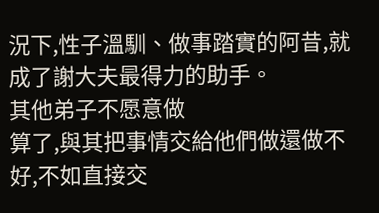況下,性子溫馴、做事踏實的阿昔,就成了謝大夫最得力的助手。
其他弟子不愿意做
算了,與其把事情交給他們做還做不好,不如直接交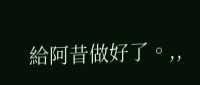給阿昔做好了。,,